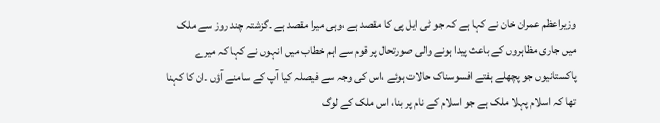وزیراعظم عمران خان نے کہا ہے کہ جو ٹی ایل پی کا مقصد ہے ،وہی میرا مقصد ہے ۔گزشتہ چند روز سے ملک میں جاری مظاہروں کے باعث پیدا ہونے والی صورتحال پر قوم سے اہم خطاب میں انہوں نے کہا کہ میرے پاکستانیوں جو پچھلے ہفتے افسوسناک حالات ہوئے ،اس کی وجہ سے فیصلہ کیا آپ کے سامنے آؤں ۔ان کا کہنا تھا کہ اسلام پہلا ملک ہے جو اسلام کے نام پر بنا، اس ملک کے لوگ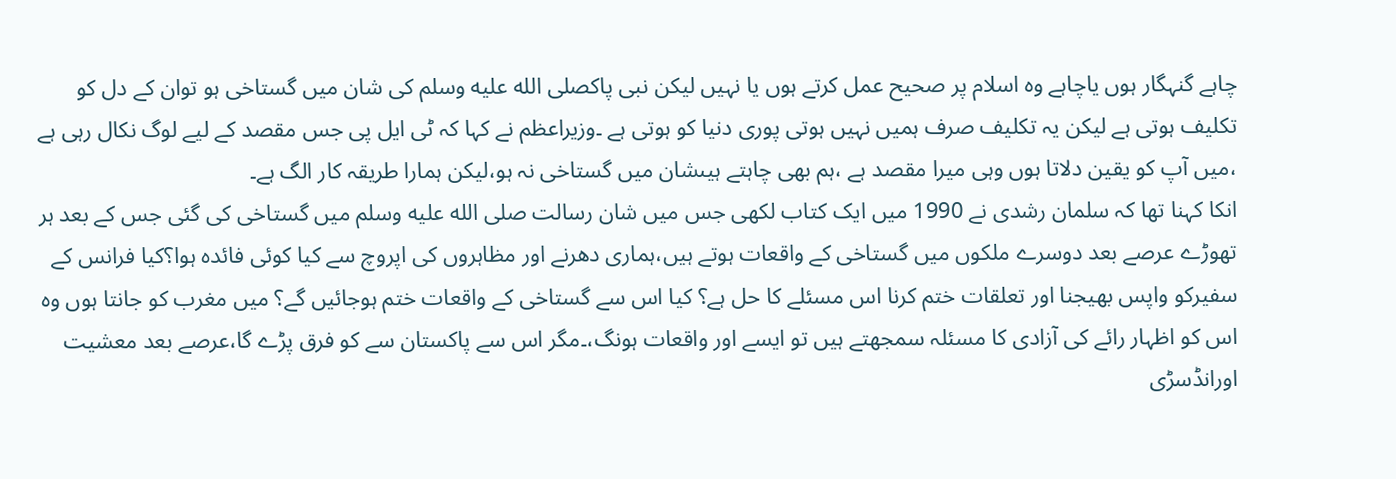چاہے گنہگار ہوں یاچاہے وہ اسلام پر صحیح عمل کرتے ہوں یا نہیں لیکن نبی پاکصلى الله عليه وسلم کی شان میں گستاخی ہو توان کے دل کو تکلیف ہوتی ہے لیکن یہ تکلیف صرف ہمیں نہیں ہوتی پوری دنیا کو ہوتی ہے ۔وزیراعظم نے کہا کہ ٹی ایل پی جس مقصد کے لیے لوگ نکال رہی ہے ،میں آپ کو یقین دلاتا ہوں وہی میرا مقصد ہے ،ہم بھی چاہتے ہیںشان میں گستاخی نہ ہو،لیکن ہمارا طریقہ کار الگ ہے۔
انکا کہنا تھا کہ سلمان رشدی نے 1990 میں ایک کتاب لکھی جس میں شان رسالت صلى الله عليه وسلم میں گستاخی کی گئی جس کے بعد ہر تھوڑے عرصے بعد دوسرے ملکوں میں گستاخی کے واقعات ہوتے ہیں،ہماری دھرنے اور مظاہروں کی اپروچ سے کیا کوئی فائدہ ہوا؟کیا فرانس کے سفیرکو واپس بھیجنا اور تعلقات ختم کرنا اس مسئلے کا حل ہے؟ کیا اس سے گستاخی کے واقعات ختم ہوجائیں گے؟ میں مغرب کو جانتا ہوں وہ اس کو اظہار رائے کی آزادی کا مسئلہ سمجھتے ہیں تو ایسے اور واقعات ہونگ،۔مگر اس سے پاکستان سے کو فرق پڑے گا،عرصے بعد معشیت اورانڈسڑی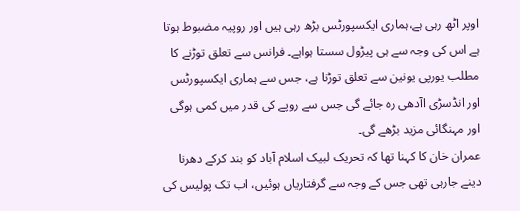اوپر اٹھ رہی ہے،ہماری ایکسپورٹس بڑھ رہی ہیں اور روپیہ مضبوط ہوتا ہے اس کی وجہ سے ہی پیڑول سستا ہواہے۔ فرانس سے تعلق توڑنے کا مطلب یورپی یونین سے تعلق توڑنا ہے، جس سے ہماری ایکسپورٹس اور انڈسڑی اآدھی رہ جائے گی جس سے روپے کی قدر میں کمی ہوگی اور مہنگائی مزید بڑھے گی۔
عمران خان کا کہنا تھا کہ تحریک لبیک اسلام آباد کو بند کرکے دھرنا دینے جارہی تھی جس کے وجہ سے گرفتاریاں ہوئیں، اب تک پولیس کی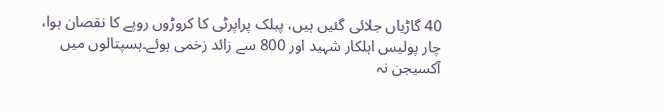40 گاڑیاں جلائی گئیں ہیں، پبلک پراپرٹی کا کروڑوں روپے کا نقصان ہوا، چار پولیس اہلکار شہید اور 800 سے زائد زخمی ہوئے۔ہسپتالوں میں آکسیجن نہ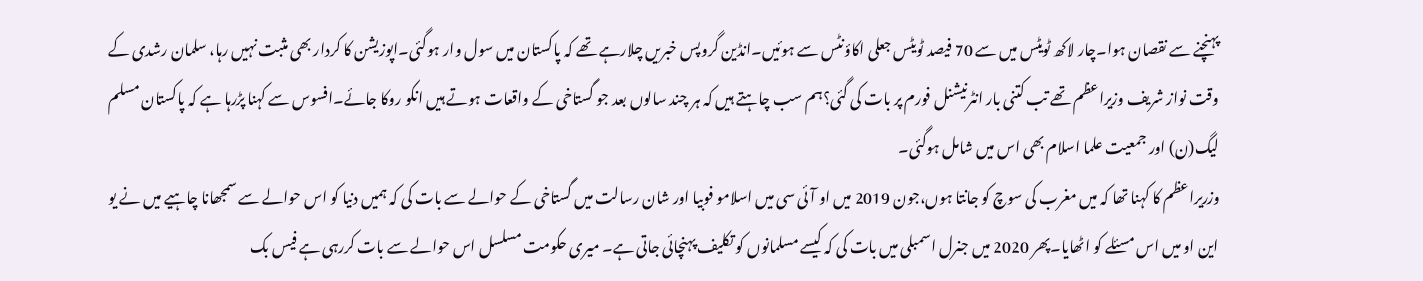پہنچنے سے نقصان ہوا۔چار لاکھ ٹویٹس میں سے 70 فیصد ٹویٹس جعلی اکاؤنٹس سے ہوئیں۔انڈین گروپس خبریں چلارہے تھے کہ پاکستان میں سول وار ہوگئی۔اپوزیشن کا کردار بھی مثبت نہیں رہا، سلمان رشدی کے وقت نواز شریف وزیراعظم تھے تب کتنی بار انٹرنیشنل فورم پر بات کی گئی؟ہم سب چاہتے ہیں کہ ہر چند سالوں بعد جو گستاخی کے واقعات ہوتے ہیں انکو روکا جائے۔افسوس سے کہنا پڑرہا ہے کہ پاکستان مسلم لیگ(ن) اور جمعیت علما اسلام بھی اس میں شامل ہوگئی۔
وزریراعظم کا کہنا تھا کہ میں مغرب کی سوچ کو جانتا ہوں،جون 2019 میں او آئی سی میں اسلامو فوبیا اور شان رسالت میں گستاخی کے حوالے سے بات کی کہ ہمیں دنیا کو اس حوالے سے سمجھانا چاہیے میں نے یو این او میں اس مسئلے کو اٹھایا۔پھر 2020 میں جنرل اسمبلی میں بات کی کہ کیسے مسلمانوں کو تکلیف پہنچائی جاتی ہے۔ میری حکومت مسلسل اس حوالے سے بات کررہی ہے فیس بک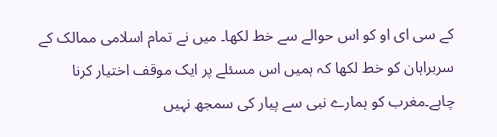کے سی ای او کو اس حوالے سے خط لکھا۔ میں نے تمام اسلامی ممالک کے سربراہان کو خط لکھا کہ ہمیں اس مسئلے پر ایک موقف اختیار کرنا چاہے۔مغرب کو ہمارے نبی سے پیار کی سمجھ نہیں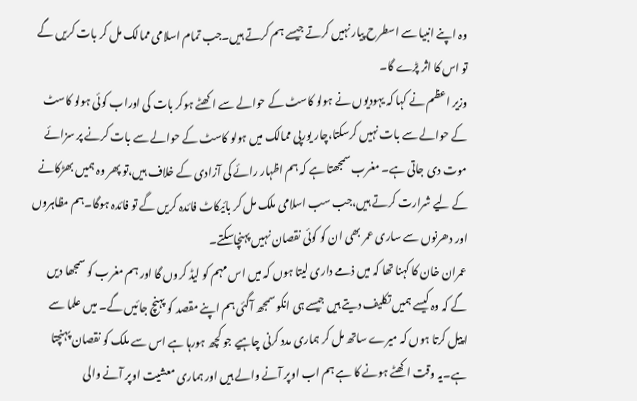وہ اپنے انبیا سے اسطرح پیار نہیں کرتے جیسے ہم کرتے ہیں۔جب تمام اسلامی ممالک مل کر بات کریں گے تو اس کا اثر پڑے گا۔
وزیر اعظم نے کہا کہ یہودیوں نے ہولو کاسٹ کے حوالے سے اکھٹے ہوکر بات کی اوراب کوئی ہولو کاسٹ کے حوالے سے بات نہیں کرسکتا،چار یورپی ممالک میں ہولو کاسٹ کے حوالے سے بات کرنے پر سزائے موت دی جاتی ہے۔ مغرب سمجھتا ہے کہ ہم اظہار رائے کی آزادی کے خلاف ہیں،تو پھر وہ ہمیں بھڑکانے کے لیے شرارت کرتے ہیں،جب سب اسلامی ملک مل کر بائیکاٹ فائدہ کریں گے تو فائدہ ہوگا۔ہم مظاہروں اور دھرنوں سے ساری عمر بھی ان کو کوئی نقصان نہیں پہنچاسکتے۔
عمران خان کا کہنا تھا کہ میں ذمے داری لیتا ہوں کہ میں اس مہم کو لیڈ کروں گا اور ہم مغرب کو سمجھا دیں گے کہ وہ کیسے ہمیں تکلیف دیتے ہیں جیسے ہی انکو سمجھ آگئی ہم اپنے مقصد کو پہنچ جائیں گے۔ میں علما سے اپیل کرتا ہوں کہ میرے ساتھ مل کر ہماری مدد کرنی چاہیے جو کچھ ہورہا ہے اس سے ملک کو نقصان پہنچتا ہے۔یہ وقت اکھٹے ہونے کا ہے ہم اب اوپر آنے والے ہیں اور ہماری معشیت اوپر آنے والی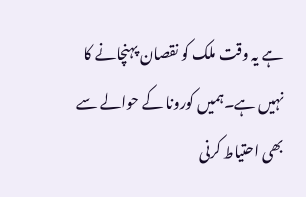ہے یہ وقت ملک کو نقصان پہنچانے کا نہیں ہے۔ہمیں کورونا کے حوالے سے بھی احتیاط کرنی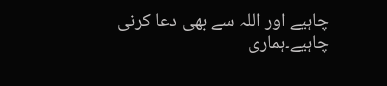چاہیے اور اللہ سے بھی دعا کرنی چاہیے۔ہماری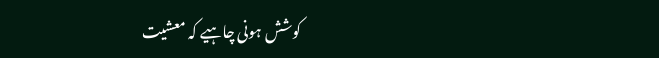کوشش ہونی چاہیے کہ معشیت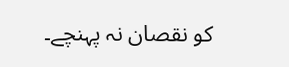کو نقصان نہ پہنچے۔